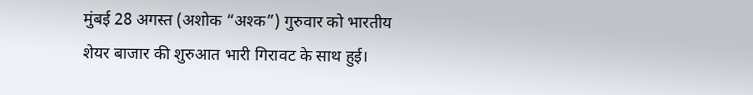मुंबई 28 अगस्त (अशोक “अश्क”) गुरुवार को भारतीय शेयर बाजार की शुरुआत भारी गिरावट के साथ हुई।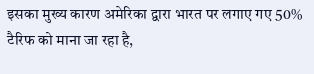इसका मुख्य कारण अमेरिका द्वारा भारत पर लगाए गए 50% टैरिफ को माना जा रहा है,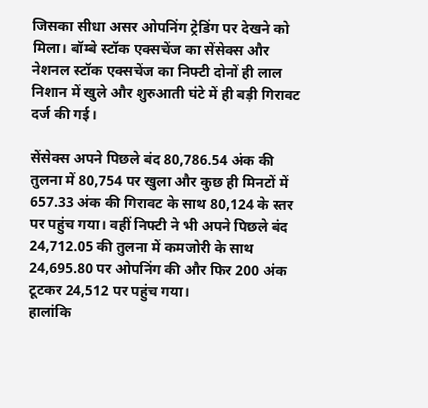जिसका सीधा असर ओपनिंग ट्रेडिंग पर देखने को मिला। बॉम्बे स्टॉक एक्सचेंज का सेंसेक्स और नेशनल स्टॉक एक्सचेंज का निफ्टी दोनों ही लाल निशान में खुले और शुरुआती घंटे में ही बड़ी गिरावट दर्ज की गई।

सेंसेक्स अपने पिछले बंद 80,786.54 अंक की तुलना में 80,754 पर खुला और कुछ ही मिनटों में 657.33 अंक की गिरावट के साथ 80,124 के स्तर पर पहुंच गया। वहीं निफ्टी ने भी अपने पिछले बंद 24,712.05 की तुलना में कमजोरी के साथ 24,695.80 पर ओपनिंग की और फिर 200 अंक टूटकर 24,512 पर पहुंच गया।
हालांकि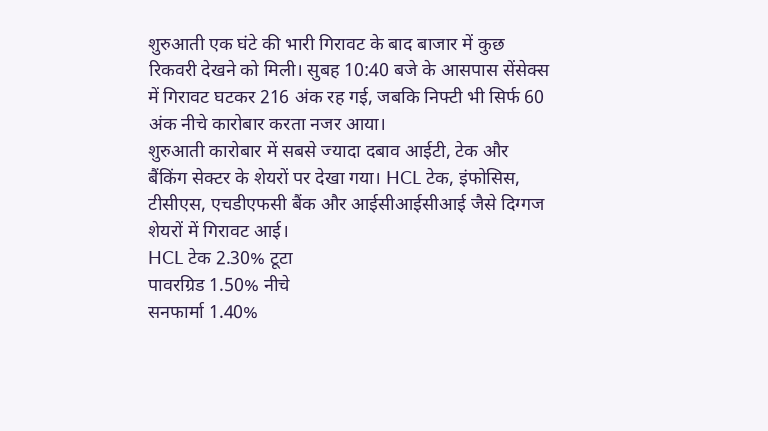शुरुआती एक घंटे की भारी गिरावट के बाद बाजार में कुछ रिकवरी देखने को मिली। सुबह 10:40 बजे के आसपास सेंसेक्स में गिरावट घटकर 216 अंक रह गई, जबकि निफ्टी भी सिर्फ 60 अंक नीचे कारोबार करता नजर आया।
शुरुआती कारोबार में सबसे ज्यादा दबाव आईटी, टेक और बैंकिंग सेक्टर के शेयरों पर देखा गया। HCL टेक, इंफोसिस, टीसीएस, एचडीएफसी बैंक और आईसीआईसीआई जैसे दिग्गज शेयरों में गिरावट आई।
HCL टेक 2.30% टूटा
पावरग्रिड 1.50% नीचे
सनफार्मा 1.40%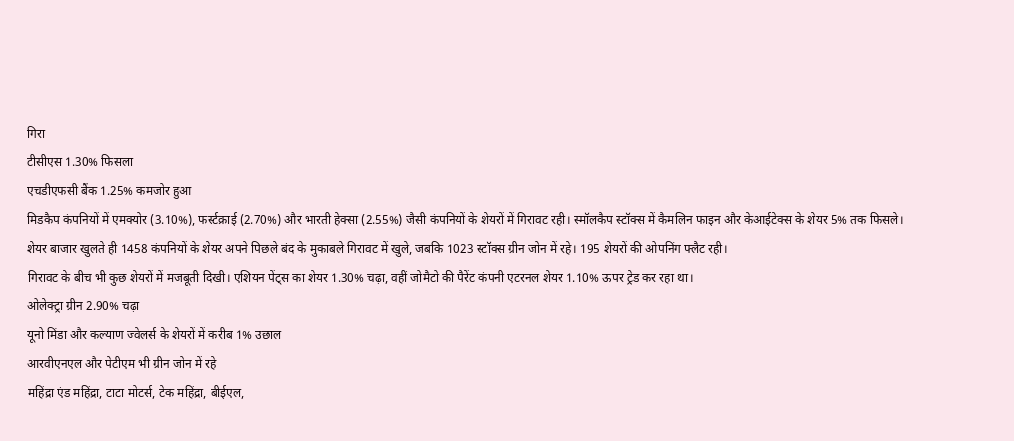गिरा
टीसीएस 1.30% फिसला
एचडीएफसी बैंक 1.25% कमजोर हुआ
मिडकैप कंपनियों में एमक्योर (3.10%), फर्स्टक्राई (2.70%) और भारती हेक्सा (2.55%) जैसी कंपनियों के शेयरों में गिरावट रही। स्मॉलकैप स्टॉक्स में कैमलिन फाइन और केआईटेक्स के शेयर 5% तक फिसले।
शेयर बाजार खुलते ही 1458 कंपनियों के शेयर अपने पिछले बंद के मुकाबले गिरावट में खुले, जबकि 1023 स्टॉक्स ग्रीन जोन में रहे। 195 शेयरों की ओपनिंग फ्लैट रही।
गिरावट के बीच भी कुछ शेयरों में मजबूती दिखी। एशियन पेंट्स का शेयर 1.30% चढ़ा, वहीं जोमैटो की पैरेंट कंपनी एटरनल शेयर 1.10% ऊपर ट्रेड कर रहा था।
ओलेक्ट्रा ग्रीन 2.90% चढ़ा
यूनो मिंडा और कल्याण ज्वेलर्स के शेयरों में करीब 1% उछाल
आरवीएनएल और पेटीएम भी ग्रीन जोन में रहे
महिंद्रा एंड महिंद्रा, टाटा मोटर्स, टेक महिंद्रा, बीईएल,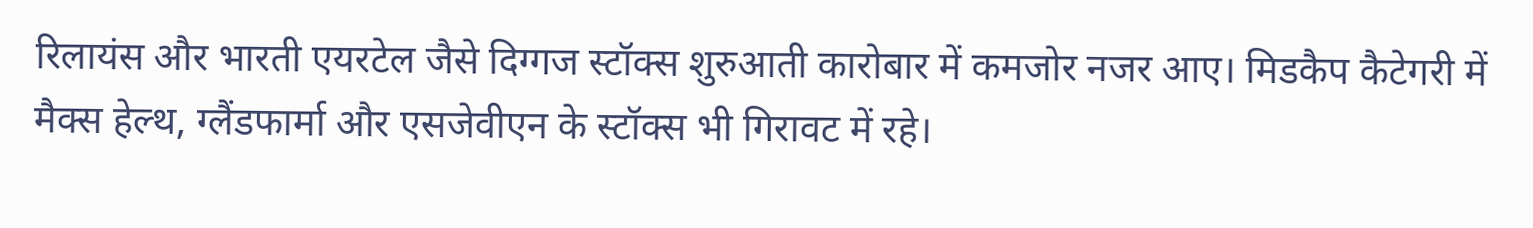रिलायंस और भारती एयरटेल जैसे दिग्गज स्टॉक्स शुरुआती कारोबार में कमजोर नजर आए। मिडकैप कैटेगरी में मैक्स हेल्थ, ग्लैंडफार्मा और एसजेवीएन के स्टॉक्स भी गिरावट में रहे।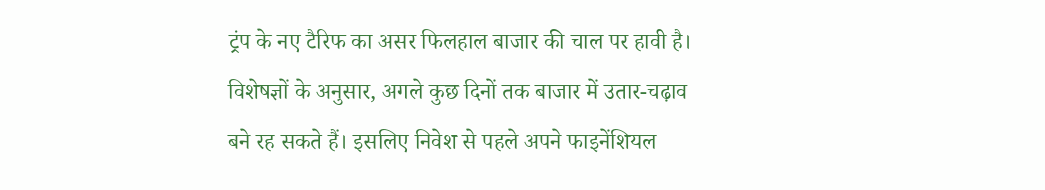ट्रंप के नए टैरिफ का असर फिलहाल बाजार की चाल पर हावी है। विशेषज्ञों के अनुसार, अगले कुछ दिनों तक बाजार में उतार-चढ़ाव बने रह सकते हैं। इसलिए निवेश से पहले अपने फाइनेंशियल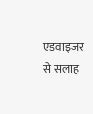एडवाइजर से सलाह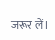जरूर लें।